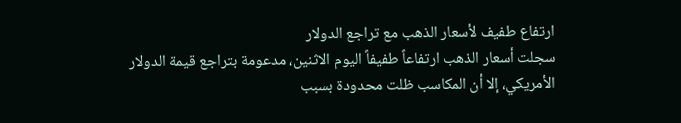ارتفاع طفيف لأسعار الذهب مع تراجع الدولار
سجلت أسعار الذهب ارتفاعاً طفيفاً اليوم الاثنين، مدعومة بتراجع قيمة الدولار الأمريكي، إلا أن المكاسب ظلت محدودة بسبب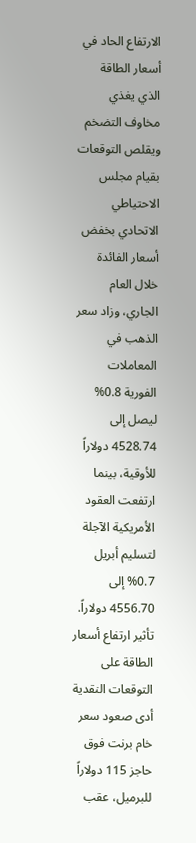الارتفاع الحاد في أسعار الطاقة الذي يغذي مخاوف التضخم ويقلص التوقعات بقيام مجلس الاحتياطي الاتحادي بخفض أسعار الفائدة خلال العام الجاري، وزاد سعر الذهب في المعاملات الفورية 0.8% ليصل إلى 4528.74 دولاراً للأوقية، بينما ارتفعت العقود الأمريكية الآجلة لتسليم أبريل 0.7% إلى 4556.70 دولاراً.
تأثير ارتفاع أسعار الطاقة على التوقعات النقدية
أدى صعود سعر خام برنت فوق حاجز 115 دولاراً للبرميل، عقب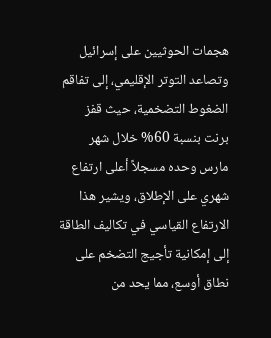هجمات الحوثيين على إسرائيل وتصاعد التوتر الإقليمي، إلى تفاقم الضغوط التضخمية، حيث قفز برنت بنسبة 60% خلال شهر مارس وحده مسجلاً أعلى ارتفاع شهري على الإطلاق، ويشير هذا الارتفاع القياسي في تكاليف الطاقة إلى إمكانية تأجيج التضخم على نطاق أوسع، مما يحد من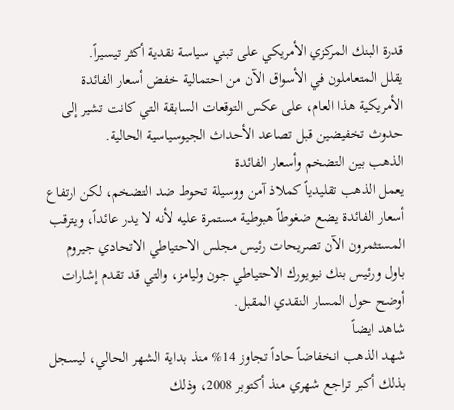قدرة البنك المركزي الأمريكي على تبني سياسة نقدية أكثر تيسيراً.
يقلل المتعاملون في الأسواق الآن من احتمالية خفض أسعار الفائدة الأمريكية هذا العام، على عكس التوقعات السابقة التي كانت تشير إلى حدوث تخفيضين قبل تصاعد الأحداث الجيوسياسية الحالية.
الذهب بين التضخم وأسعار الفائدة
يعمل الذهب تقليدياً كملاذ آمن ووسيلة تحوط ضد التضخم، لكن ارتفاع أسعار الفائدة يضع ضغوطاً هبوطية مستمرة عليه لأنه لا يدر عائداً، ويترقب المستثمرون الآن تصريحات رئيس مجلس الاحتياطي الاتحادي جيروم باول ورئيس بنك نيويورك الاحتياطي جون وليامز، والتي قد تقدم إشارات أوضح حول المسار النقدي المقبل.
شاهد ايضاً
شهد الذهب انخفاضاً حاداً تجاوز 14% منذ بداية الشهر الحالي، ليسجل بذلك أكبر تراجع شهري منذ أكتوبر 2008، وذلك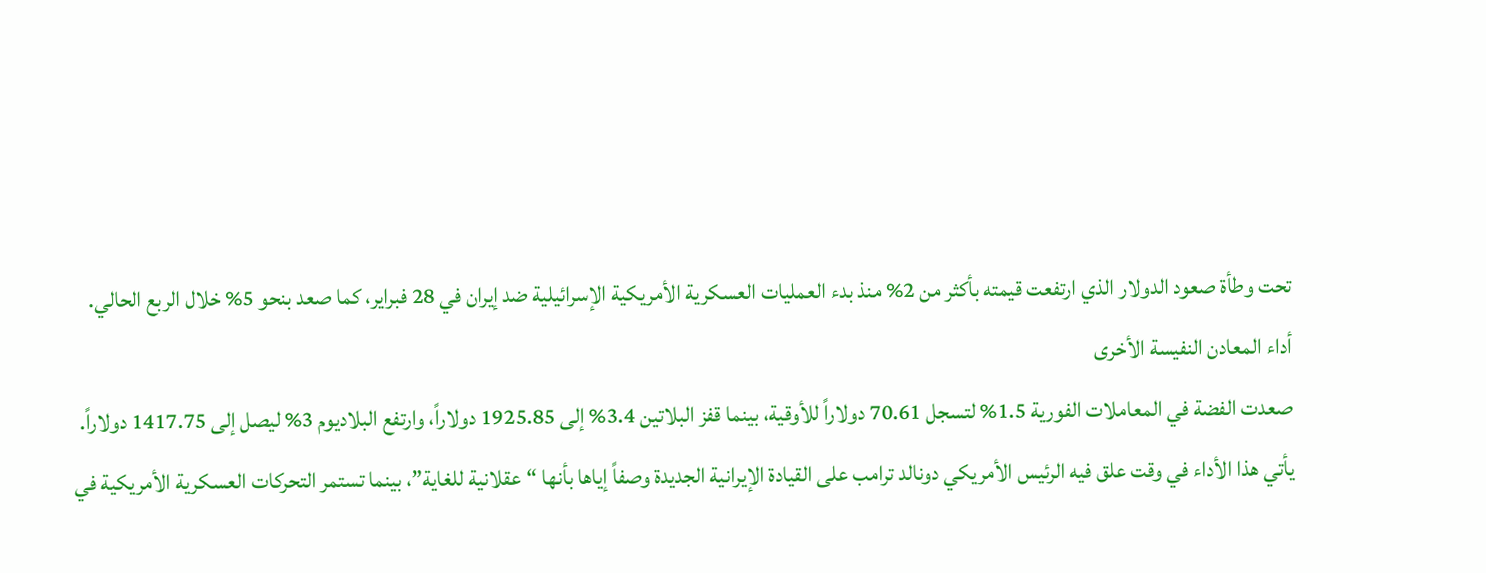تحت وطأة صعود الدولار الذي ارتفعت قيمته بأكثر من 2% منذ بدء العمليات العسكرية الأمريكية الإسرائيلية ضد إيران في 28 فبراير، كما صعد بنحو 5% خلال الربع الحالي.
أداء المعادن النفيسة الأخرى
صعدت الفضة في المعاملات الفورية 1.5% لتسجل 70.61 دولاراً للأوقية، بينما قفز البلاتين 3.4% إلى 1925.85 دولاراً، وارتفع البلاديوم 3% ليصل إلى 1417.75 دولاراً.
يأتي هذا الأداء في وقت علق فيه الرئيس الأمريكي دونالد ترامب على القيادة الإيرانية الجديدة وصفاً إياها بأنها “عقلانية للغاية”، بينما تستمر التحركات العسكرية الأمريكية في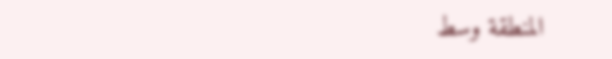المنطقة وسط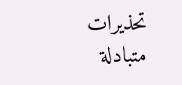تحذيرات متبادلة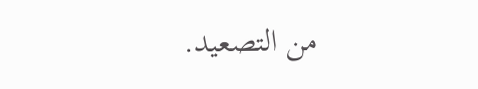من التصعيد.